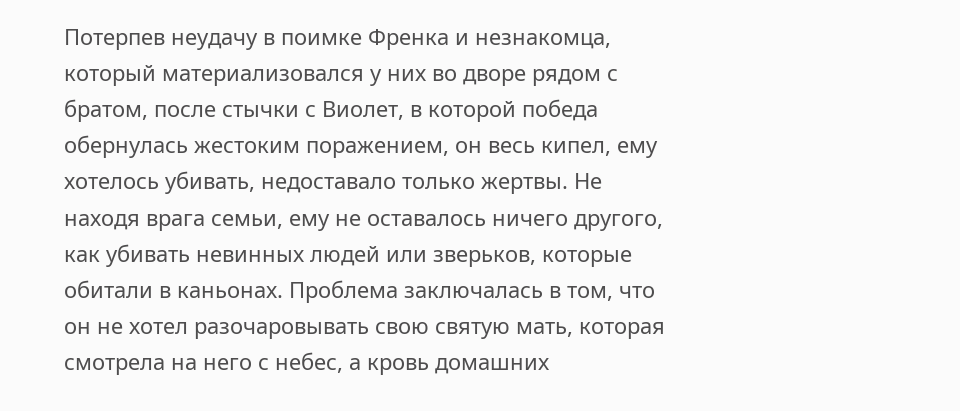Потерпев неудачу в поимке Френка и незнакомца, который материализовался у них во дворе рядом с братом, после стычки с Виолет, в которой победа обернулась жестоким поражением, он весь кипел, ему хотелось убивать, недоставало только жертвы. Не находя врага семьи, ему не оставалось ничего другого, как убивать невинных людей или зверьков, которые обитали в каньонах. Проблема заключалась в том, что он не хотел разочаровывать свою святую мать, которая смотрела на него с небес, а кровь домашних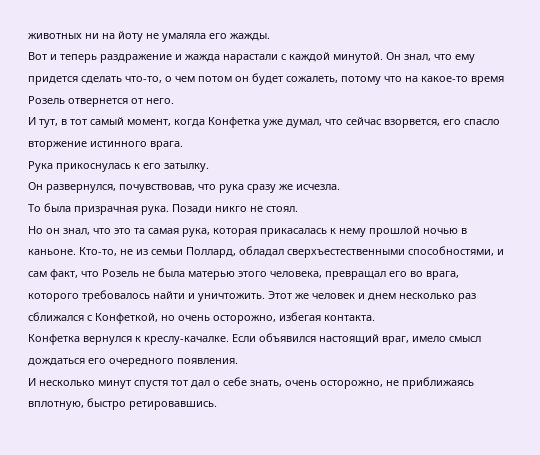животных ни на йоту не умаляла его жажды.
Вот и теперь раздражение и жажда нарастали с каждой минутой. Он знал, что ему придется сделать что-то, о чем потом он будет сожалеть, потому что на какое-то время Розель отвернется от него.
И тут, в тот самый момент, когда Конфетка уже думал, что сейчас взорвется, его спасло вторжение истинного врага.
Рука прикоснулась к его затылку.
Он развернулся, почувствовав, что рука сразу же исчезла.
То была призрачная рука. Позади никго не стоял.
Но он знал, что это та самая рука, которая прикасалась к нему прошлой ночью в каньоне. Кто-то, не из семьи Поллард, обладал сверхъестественными способностями, и сам факт, что Розель не была матерью этого человека, превращал его во врага, которого требовалось найти и уничтожить. Этот же человек и днем несколько раз сближался с Конфеткой, но очень осторожно, избегая контакта.
Конфетка вернулся к креслу-качалке. Если объявился настоящий враг, имело смысл дождаться его очередного появления.
И несколько минут спустя тот дал о себе знать, очень осторожно, не приближаясь вплотную, быстро ретировавшись.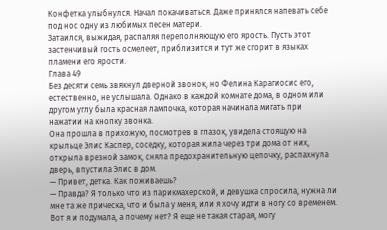Конфетка улыбнулся. Начал покачиваться. Даже принялся напевать себе под нос одну из любимых песен матери.
Затаился, выжидая, распаляя переполняющую его ярость. Пусть этот застенчивый гость осмелеет, приблизится и тут же сгорит в языках пламени его ярости.
Глава 49
Без десяти семь звякнул дверной звонок, но Фелина Карагиосис его, естественно, не услышала. Однако в каждой комнате дома, в одном или другом углу была красная лампочка, которая начинала мигать при нажатии на кнопку звонка.
Она прошла в прихожую, посмотрев в глазок, увидела стоящую на крыльце Элис Каспер, соседку, которая жила через три дома от них, открыла врезной замок, сняла предохранительную цепочку, распахнула дверь, впустила Элис в дом.
— Привет, детка. Как поживаешь?
— Правда? Я только что из парикмахерской, и девушка спросила, нужна ли мне та же прическа, что и была у меня, или я хочу идти в ногу со временем. Вот я и подумала, а почему нет? Я еще не такая старая, могу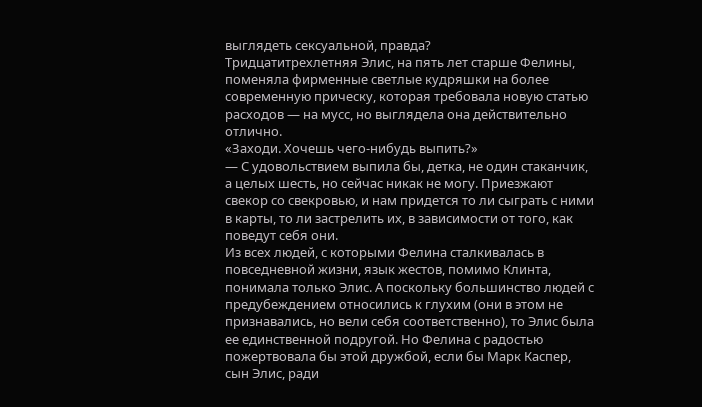выглядеть сексуальной, правда?
Тридцатитрехлетняя Элис, на пять лет старше Фелины, поменяла фирменные светлые кудряшки на более современную прическу, которая требовала новую статью расходов — на мусс, но выглядела она действительно отлично.
«Заходи. Хочешь чего-нибудь выпить?»
— С удовольствием выпила бы, детка, не один стаканчик, а целых шесть, но сейчас никак не могу. Приезжают свекор со свекровью, и нам придется то ли сыграть с ними в карты, то ли застрелить их, в зависимости от того, как поведут себя они.
Из всех людей, с которыми Фелина сталкивалась в повседневной жизни, язык жестов, помимо Клинта, понимала только Элис. А поскольку большинство людей с предубеждением относились к глухим (они в этом не признавались, но вели себя соответственно), то Элис была ее единственной подругой. Но Фелина с радостью пожертвовала бы этой дружбой, если бы Марк Каспер, сын Элис, ради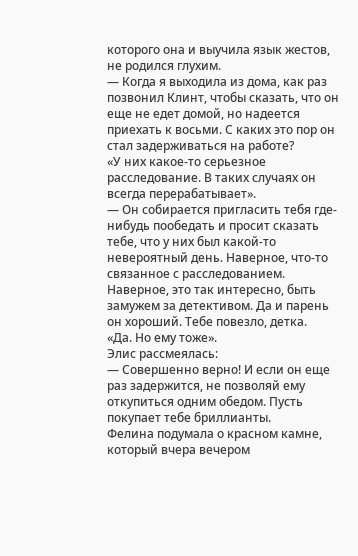которого она и выучила язык жестов, не родился глухим.
— Когда я выходила из дома, как раз позвонил Клинт, чтобы сказать, что он еще не едет домой, но надеется приехать к восьми. С каких это пор он стал задерживаться на работе?
«У них какое-то серьезное расследование. В таких случаях он всегда перерабатывает».
— Он собирается пригласить тебя где-нибудь пообедать и просит сказать тебе, что у них был какой-то невероятный день. Наверное, что-то связанное с расследованием. Наверное, это так интересно, быть замужем за детективом. Да и парень он хороший. Тебе повезло, детка.
«Да. Но ему тоже».
Элис рассмеялась:
— Совершенно верно! И если он еще раз задержится, не позволяй ему откупиться одним обедом. Пусть покупает тебе бриллианты.
Фелина подумала о красном камне, который вчера вечером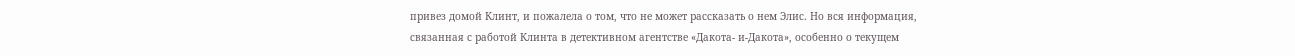привез домой Клинт, и пожалела о том, что не может рассказать о нем Элис. Но вся информация, связанная с работой Клинта в детективном агентстве «Дакота- и-Дакота», особенно о текущем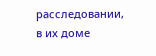расследовании, в их доме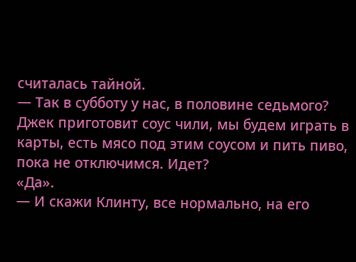считалась тайной.
— Так в субботу у нас, в половине седьмого? Джек приготовит соус чили, мы будем играть в карты, есть мясо под этим соусом и пить пиво, пока не отключимся. Идет?
«Да».
— И скажи Клинту, все нормально, на его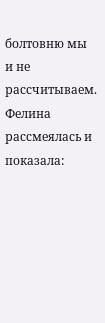болтовню мы и не рассчитываем.
Фелина рассмеялась и показала: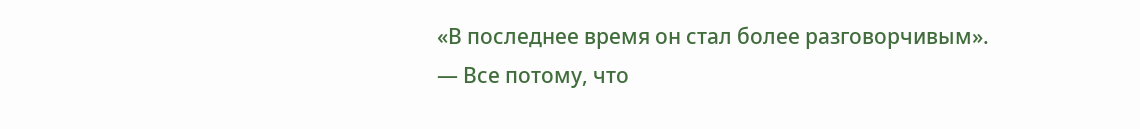«В последнее время он стал более разговорчивым».
— Все потому, что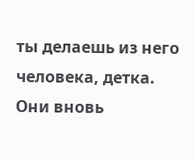ты делаешь из него человека, детка.
Они вновь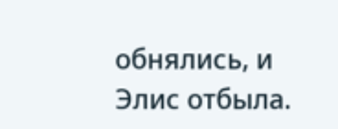обнялись, и Элис отбыла.